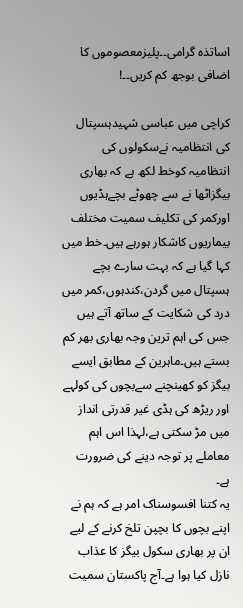اساتذہ گرامی۔۔پلیزمعصوموں کا اضافی بوجھ کم کریں۔۔!

کراچی میں عباسی شہیدہسپتال کی انتظامیہ نےسکولوں کی انتظامیہ کوخط لکھ ہے کہ بھاری بیگزاٹھا نے سے چھوٹے بچےہڈیوں اورکمر کی تکلیف سمیت مختلف بیماریوں کاشکار ہورہے ہیں۔خط میں کہا گیا ہے کہ بہت سارے بچے ہسپتال میں گردن،کندہوں،کمر میں درد کی شکایت کے ساتھ آتے ہیں جس کی اہم ترین وجہ بھاری بھر کم بستے ہیں۔ماہرین کے مطابق ایسے بیگز کو کھینچنے سےبچوں کی کولہے اور ریڑھ کی ہڈی غیر قدرتی انداز میں مڑ سکتی ہے،لہذا اس اہم معاملے پر توجہ دینے کی ضرورت ہے۔
یہ کتنا افسوسناک امر ہے کہ ہم نے اپنے بچوں کا بچپن تلخ کرنے کے لیے ان پر بھاری سکول بیگز کا عذاب نازل کیا ہوا ہے۔آج پاکستان سمیت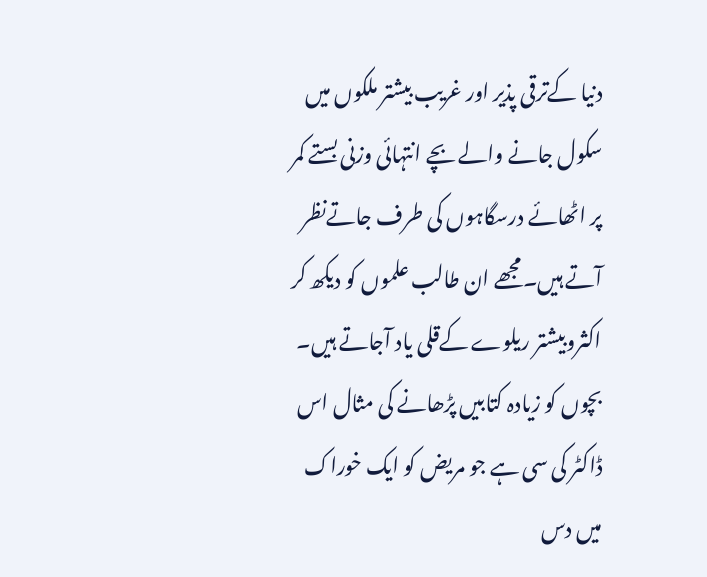دنیا کےترقی پذیر اور غریب بیشتر ملکوں میں سکول جانے والے بچے انتہائی وزنی بستے کمر پر اٹھائے درسگاہوں کی طرف جاتےنظر آتے ہیں۔مجھے ان طالب علموں کو دیکھ کر اکثروبیشتر ریلوے کےقلی یاد آجاتے ہیں۔
بچوں کو زیادہ کتابیں پڑھانے کی مثال اس ڈاکٹر کی سی ہے جو مریض کو ایک خوراک میں دس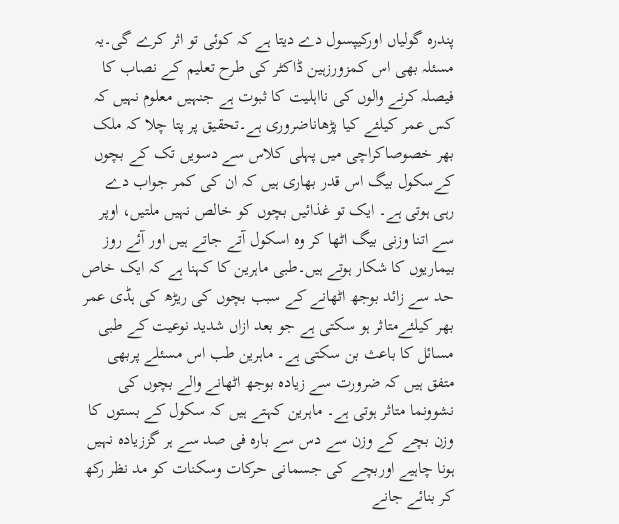پندرہ گولیاں اورکیپسول دے دیتا ہے کہ کوئی تو اثر کرے گی۔یہ مسئلہ بھی اس کمزورزہین ڈاکٹر کی طرح تعلیم کے نصاب کا فیصلہ کرنے والوں کی نااہلیت کا ثبوت ہے جنہیں معلوم نہیں کہ کس عمر کیلئے کیا پڑھاناضروری ہے۔تحقیق پر پتا چلا کہ ملک بھر خصوصاکراچی میں پہلی کلاس سے دسویں تک کے بچوں کےسکول بیگ اس قدر بھاری ہیں کہ ان کی کمر جواب دے رہی ہوتی ہے۔ ایک تو غذائیں بچوں کو خالص نہیں ملتیں، اوپر سے اتنا وزنی بیگ اٹھا کر وہ اسکول آتے جاتے ہیں اور آئے روز بیماریوں کا شکار ہوتے ہیں۔طبی ماہرین کا کہنا ہے کہ ایک خاص حد سے زائد بوجھ اٹھانے کے سبب بچوں کی ریڑھ کی ہڈی عمر بھر کیلئےمتاثر ہو سکتی ہے جو بعد ازاں شدید نوعیت کے طبی مسائل کا باعث بن سکتی ہے۔ ماہرین طب اس مسئلے پربھی متفق ہیں کہ ضرورت سے زیادہ بوجھ اٹھانے والے بچوں کی نشوونما متاثر ہوتی ہے۔ ماہرین کہتے ہیں کہ سکول کے بستوں کا وزن بچے کے وزن سے دس سے بارہ فی صد سے ہر گززیادہ نہیں ہونا چاہیے اوربچے کی جسمانی حرکات وسکنات کو مد نظر رکھ کر بنائے جانے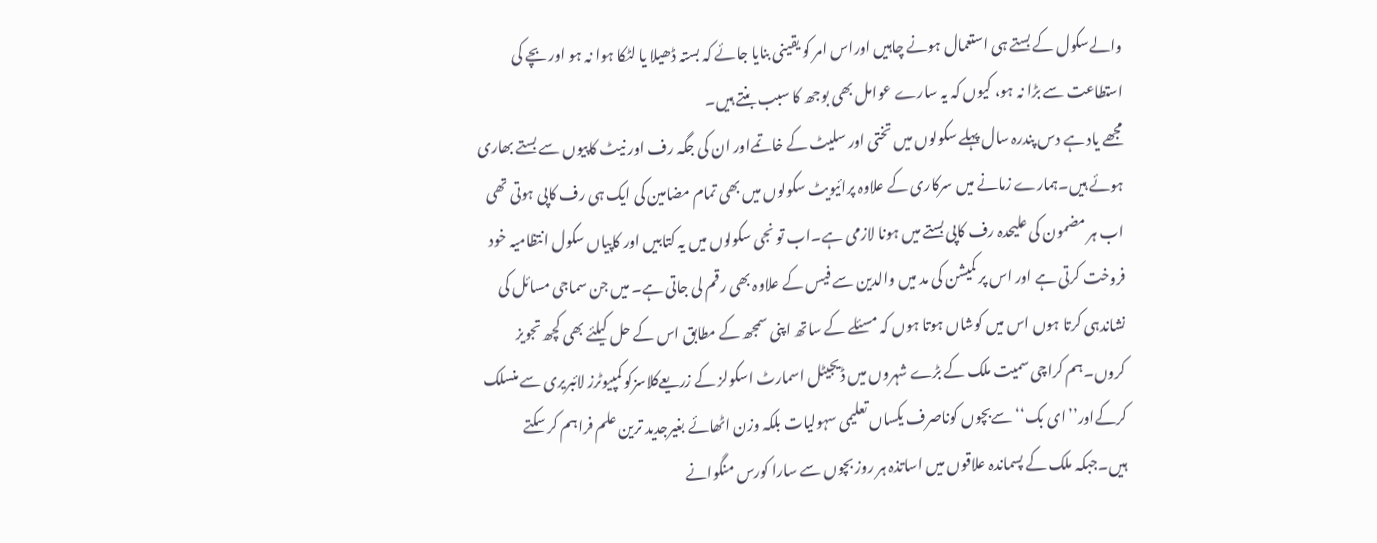والےسکول کے بستے ہی استعمال ہونے چاہیں اوراس امر کو یقینی بنایا جائے کہ بستہ ڈھیلا یا لٹکا ہوا نہ ہو اور بچے کی استطاعت سے بڑا نہ ہو، کیوں کہ یہ سارے عوامل بھی بوجھ کا سبب بنتے ہیں۔
مجھے یاد ہے دس پندرہ سال پہلے سکولوں میں تختی اور سلیٹ کے خاتمےاور ان کی جگہ رف اور نیٹ کاپیوں سے بستے بھاری ہوئے ہیں۔ہمارے زمانے میں سرکاری کے علاوہ پرائیویٹ سکولوں میں بھی تمام مضامین کی ایک ہی رف کاپی ہوتی تھی اب ہر مضمون کی علیحدہ رف کاپی بستے میں ہونا لازمی ہے۔اب تو نجی سکولوں میں یہ کتابیں اور کاپیاں سکول انتظامیہ خود فروخت کرتی ہے اور اس پر کمیشن کی مد میں والدین سے فیس کے علاوہ بھی رقم لی جاتی ہے۔ میں جن سماجی مسائل کی نشاندہی کرتا ہوں اس میں کوشاں ہوتا ہوں کہ مسئلے کے ساتھ اپنی سمجھ کے مطابق اس کے حل کیلئے بھی کچھ تجویز کروں۔ہم کراچی سمیت ملک کے بڑے شہروں میں ڈیجیٹل اسمارٹ اسکولز کے زریعےکلاسزکو کمپیوٹرز لائبریری سے منسلک کرکےاور’’ای بک‘‘سےبچوں کوناصرف یکساں تعلیمی سہولیات بلکہ وزن اٹھائے بغیرجدید ترین علم فراہم کر سکتے ہیں۔جبکہ ملک کے پسماندہ علاقوں میں اساتذہ ہر روز بچوں سے سارا کورس منگوانے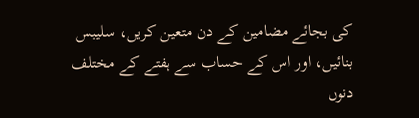کی بجائے مضامین کے دن متعین کریں، سلیبس بنائیں، اور اس کے حساب سے ہفتے کے مختلف دنوں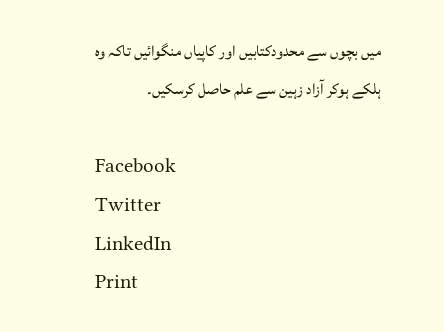میں بچوں سے محدودکتابیں اور کاپیاں منگوائیں تاکہ وہ ہلکے ہوکر آزاد زہین سے علم حاصل کرسکیں۔

Facebook
Twitter
LinkedIn
Print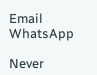Email
WhatsApp

Never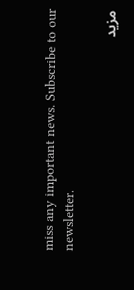miss any important news. Subscribe to our newsletter.

مزید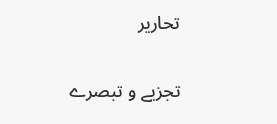تحاریر

تجزیے و تبصرے